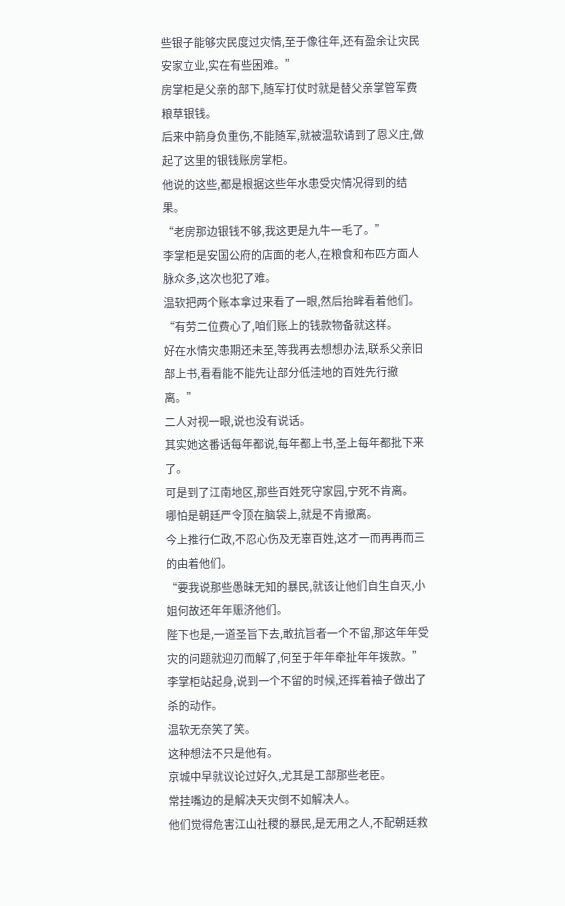些银子能够灾民度过灾情,至于像往年,还有盈余让灾民安家立业,实在有些困难。”
房掌柜是父亲的部下,随军打仗时就是替父亲掌管军费粮草银钱。
后来中箭身负重伤,不能随军,就被温软请到了恩义庄,做起了这里的银钱账房掌柜。
他说的这些,都是根据这些年水患受灾情况得到的结果。
“老房那边银钱不够,我这更是九牛一毛了。”
李掌柜是安国公府的店面的老人,在粮食和布匹方面人脉众多,这次也犯了难。
温软把两个账本拿过来看了一眼,然后抬眸看着他们。
“有劳二位费心了,咱们账上的钱款物备就这样。
好在水情灾患期还未至,等我再去想想办法,联系父亲旧部上书,看看能不能先让部分低洼地的百姓先行撤离。”
二人对视一眼,说也没有说话。
其实她这番话每年都说,每年都上书,圣上每年都批下来了。
可是到了江南地区,那些百姓死守家园,宁死不肯离。
哪怕是朝廷严令顶在脑袋上,就是不肯撤离。
今上推行仁政,不忍心伤及无辜百姓,这才一而再再而三的由着他们。
“要我说那些愚昧无知的暴民,就该让他们自生自灭,小姐何故还年年赈济他们。
陛下也是,一道圣旨下去,敢抗旨者一个不留,那这年年受灾的问题就迎刃而解了,何至于年年牵扯年年拨款。”
李掌柜站起身,说到一个不留的时候,还挥着袖子做出了杀的动作。
温软无奈笑了笑。
这种想法不只是他有。
京城中早就议论过好久,尤其是工部那些老臣。
常挂嘴边的是解决天灾倒不如解决人。
他们觉得危害江山社稷的暴民,是无用之人,不配朝廷救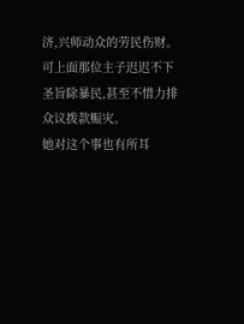济,兴师动众的劳民伤财。
可上面那位主子迟迟不下圣旨除暴民,甚至不惜力排众议拨款赈灾。
她对这个事也有所耳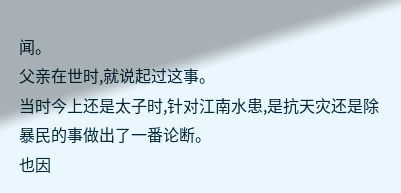闻。
父亲在世时,就说起过这事。
当时今上还是太子时,针对江南水患,是抗天灾还是除暴民的事做出了一番论断。
也因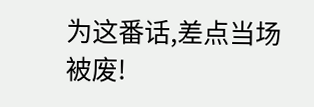为这番话,差点当场被废!